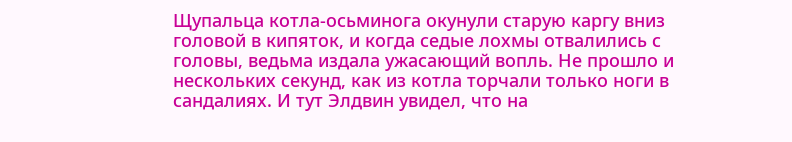Щупальца котла-осьминога окунули старую каргу вниз головой в кипяток, и когда седые лохмы отвалились с головы, ведьма издала ужасающий вопль. Не прошло и нескольких секунд, как из котла торчали только ноги в сандалиях. И тут Элдвин увидел, что на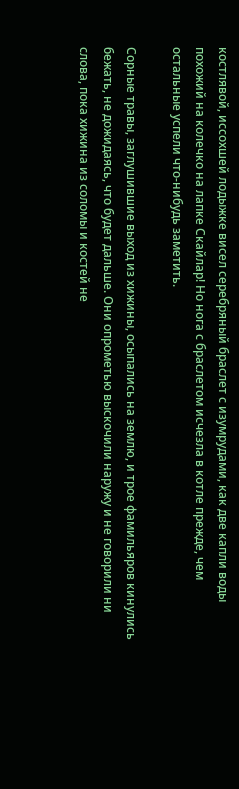костлявой, иссохшей лодыжке висел серебряный браслет с изумрудами, как две капли воды похожий на колечко на лапке Скайлар! Но нога с браслетом исчезла в котле прежде, чем остальные успели что-нибудь заметить.

Сорные травы, заглушившие выход из хижины, осыпались на землю, и трое фамильяров кинулись бежать, не дожидаясь, что будет дальше. Они опрометью выскочили наружу и не говорили ни слова, пока хижина из соломы и костей не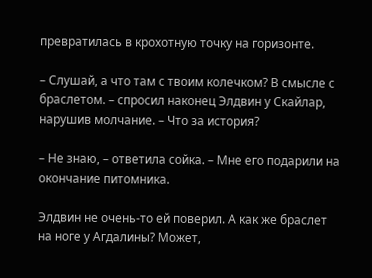превратилась в крохотную точку на горизонте.

– Слушай, а что там с твоим колечком? В смысле с браслетом. – спросил наконец Элдвин у Скайлар, нарушив молчание. – Что за история?

– Не знаю, – ответила сойка. – Мне его подарили на окончание питомника.

Элдвин не очень-то ей поверил. А как же браслет на ноге у Агдалины? Может,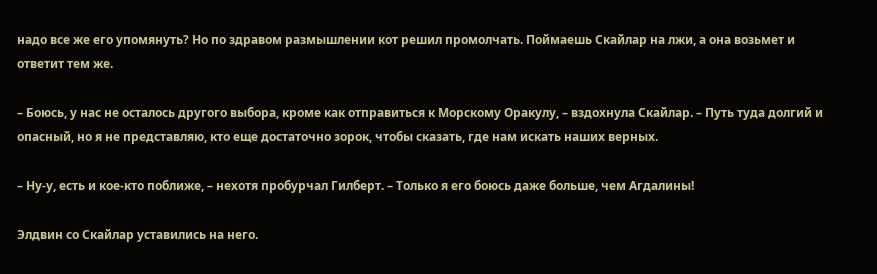надо все же его упомянуть? Но по здравом размышлении кот решил промолчать. Поймаешь Скайлар на лжи, а она возьмет и ответит тем же.

– Боюсь, у нас не осталось другого выбора, кроме как отправиться к Морскому Оракулу, – вздохнула Скайлар. – Путь туда долгий и опасный, но я не представляю, кто еще достаточно зорок, чтобы сказать, где нам искать наших верных.

– Ну-у, есть и кое-кто поближе, – нехотя пробурчал Гилберт. – Только я его боюсь даже больше, чем Агдалины!

Элдвин со Скайлар уставились на него.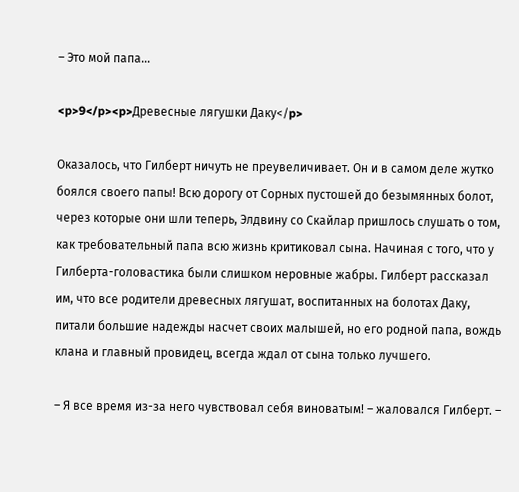– Это мой папа…

<p>9</p><p>Древесные лягушки Даку</p>

Оказалось, что Гилберт ничуть не преувеличивает. Он и в самом деле жутко боялся своего папы! Всю дорогу от Сорных пустошей до безымянных болот, через которые они шли теперь, Элдвину со Скайлар пришлось слушать о том, как требовательный папа всю жизнь критиковал сына. Начиная с того, что у Гилберта-головастика были слишком неровные жабры. Гилберт рассказал им, что все родители древесных лягушат, воспитанных на болотах Даку, питали большие надежды насчет своих малышей, но его родной папа, вождь клана и главный провидец, всегда ждал от сына только лучшего.

– Я все время из-за него чувствовал себя виноватым! – жаловался Гилберт. –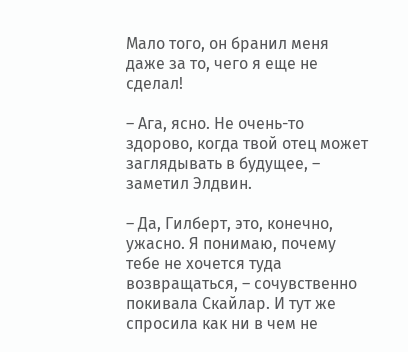Мало того, он бранил меня даже за то, чего я еще не сделал!

– Ага, ясно. Не очень-то здорово, когда твой отец может заглядывать в будущее, – заметил Элдвин.

– Да, Гилберт, это, конечно, ужасно. Я понимаю, почему тебе не хочется туда возвращаться, – сочувственно покивала Скайлар. И тут же спросила как ни в чем не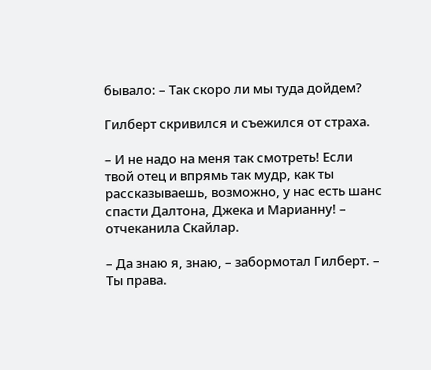бывало: – Так скоро ли мы туда дойдем?

Гилберт скривился и съежился от страха.

– И не надо на меня так смотреть! Если твой отец и впрямь так мудр, как ты рассказываешь, возможно, у нас есть шанс спасти Далтона, Джека и Марианну! – отчеканила Скайлар.

– Да знаю я, знаю, – забормотал Гилберт. – Ты права.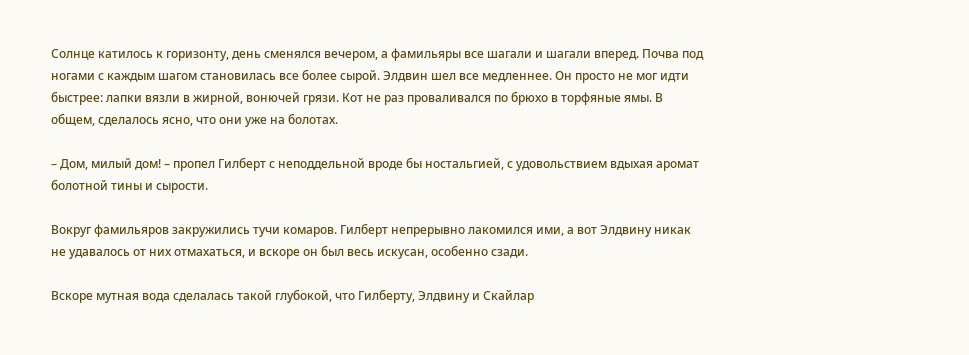Солнце катилось к горизонту, день сменялся вечером, а фамильяры все шагали и шагали вперед. Почва под ногами с каждым шагом становилась все более сырой. Элдвин шел все медленнее. Он просто не мог идти быстрее: лапки вязли в жирной, вонючей грязи. Кот не раз проваливался по брюхо в торфяные ямы. В общем, сделалось ясно, что они уже на болотах.

– Дом, милый дом! – пропел Гилберт с неподдельной вроде бы ностальгией, с удовольствием вдыхая аромат болотной тины и сырости.

Вокруг фамильяров закружились тучи комаров. Гилберт непрерывно лакомился ими, а вот Элдвину никак не удавалось от них отмахаться, и вскоре он был весь искусан, особенно сзади.

Вскоре мутная вода сделалась такой глубокой, что Гилберту, Элдвину и Скайлар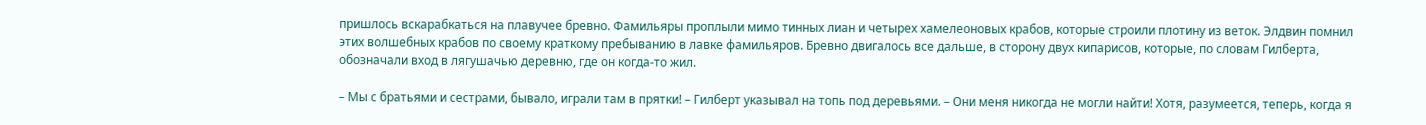пришлось вскарабкаться на плавучее бревно. Фамильяры проплыли мимо тинных лиан и четырех хамелеоновых крабов, которые строили плотину из веток. Элдвин помнил этих волшебных крабов по своему краткому пребыванию в лавке фамильяров. Бревно двигалось все дальше, в сторону двух кипарисов, которые, по словам Гилберта, обозначали вход в лягушачью деревню, где он когда-то жил.

– Мы с братьями и сестрами, бывало, играли там в прятки! – Гилберт указывал на топь под деревьями. – Они меня никогда не могли найти! Хотя, разумеется, теперь, когда я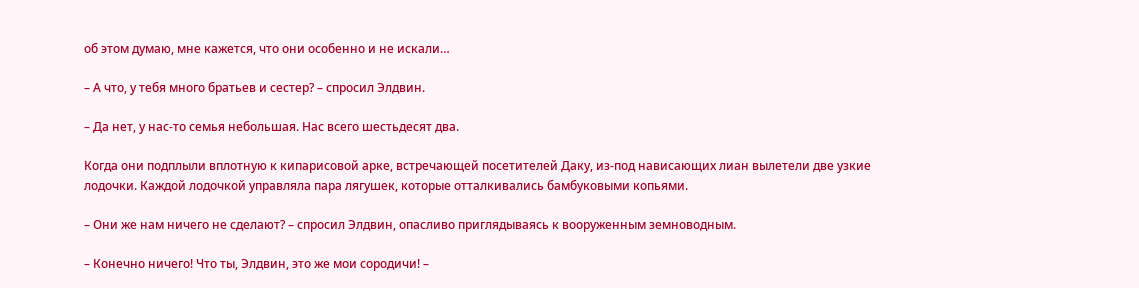об этом думаю, мне кажется, что они особенно и не искали…

– А что, у тебя много братьев и сестер? – спросил Элдвин.

– Да нет, у нас-то семья небольшая. Нас всего шестьдесят два.

Когда они подплыли вплотную к кипарисовой арке, встречающей посетителей Даку, из-под нависающих лиан вылетели две узкие лодочки. Каждой лодочкой управляла пара лягушек, которые отталкивались бамбуковыми копьями.

– Они же нам ничего не сделают? – спросил Элдвин, опасливо приглядываясь к вооруженным земноводным.

– Конечно ничего! Что ты, Элдвин, это же мои сородичи! –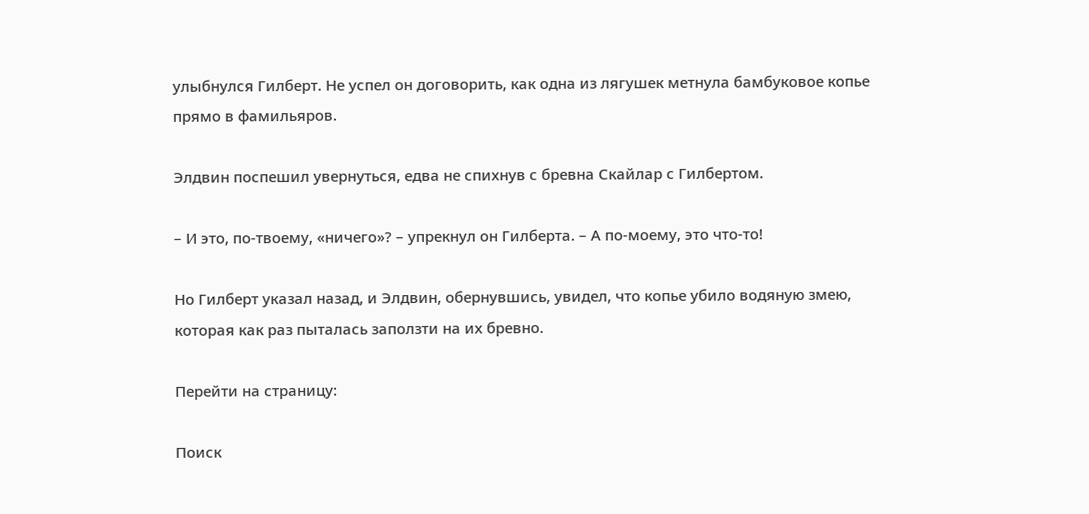улыбнулся Гилберт. Не успел он договорить, как одна из лягушек метнула бамбуковое копье прямо в фамильяров.

Элдвин поспешил увернуться, едва не спихнув с бревна Скайлар с Гилбертом.

– И это, по-твоему, «ничего»? – упрекнул он Гилберта. – А по-моему, это что-то!

Но Гилберт указал назад, и Элдвин, обернувшись, увидел, что копье убило водяную змею, которая как раз пыталась заползти на их бревно.

Перейти на страницу:

Поиск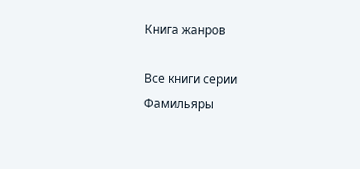Книга жанров

Все книги серии Фамильяры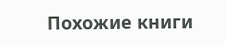Похожие книги